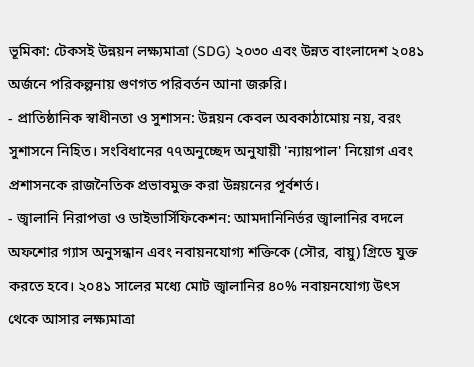ভূমিকা: টেকসই উন্নয়ন লক্ষ্যমাত্রা (SDG) ২০৩০ এবং উন্নত বাংলাদেশ ২০৪১ অর্জনে পরিকল্পনায় গুণগত পরিবর্তন আনা জরুরি।
- প্রাতিষ্ঠানিক স্বাধীনতা ও সুশাসন: উন্নয়ন কেবল অবকাঠামোয় নয়, বরং সুশাসনে নিহিত। সংবিধানের ৭৭অনুচ্ছেদ অনুযায়ী 'ন্যায়পাল' নিয়োগ এবং প্রশাসনকে রাজনৈতিক প্রভাবমুক্ত করা উন্নয়নের পূর্বশর্ত।
- জ্বালানি নিরাপত্তা ও ডাইভার্সিফিকেশন: আমদানিনির্ভর জ্বালানির বদলে অফশোর গ্যাস অনুসন্ধান এবং নবায়নযোগ্য শক্তিকে (সৌর, বায়ু) গ্রিডে যুক্ত করতে হবে। ২০৪১ সালের মধ্যে মোট জ্বালানির ৪০% নবায়নযোগ্য উৎস থেকে আসার লক্ষ্যমাত্রা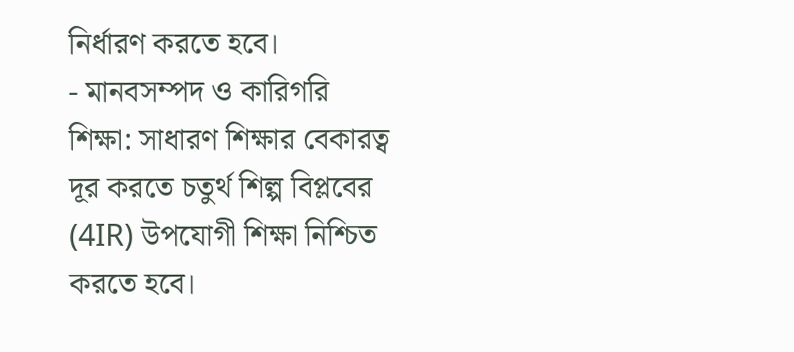নির্ধারণ করতে হবে।
- মানবসম্পদ ও কারিগরি শিক্ষা: সাধারণ শিক্ষার বেকারত্ব দূর করতে চতুর্থ শিল্প বিপ্লবের (4IR) উপযোগী শিক্ষা নিশ্চিত করতে হবে।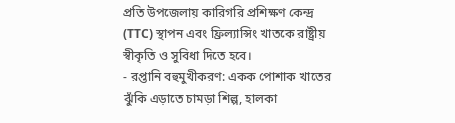প্রতি উপজেলায় কারিগরি প্রশিক্ষণ কেন্দ্র (TTC) স্থাপন এবং ফ্রিল্যান্সিং খাতকে রাষ্ট্রীয় স্বীকৃতি ও সুবিধা দিতে হবে।
- রপ্তানি বহুমুখীকরণ: একক পোশাক খাতের ঝুঁকি এড়াতে চামড়া শিল্প, হালকা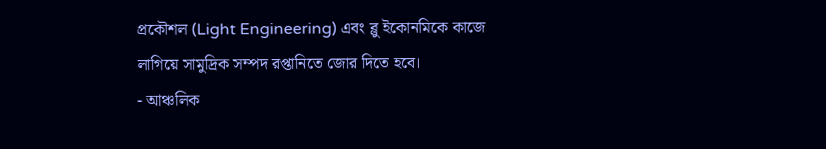প্রকৌশল (Light Engineering) এবং ব্লু ইকোনমিকে কাজে লাগিয়ে সামুদ্রিক সম্পদ রপ্তানিতে জোর দিতে হবে।
- আঞ্চলিক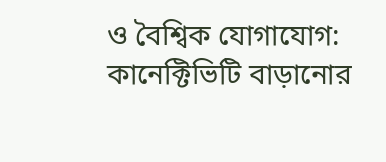ও বৈশ্বিক যোগাযোগ: কানেক্টিভিটি বাড়ানোর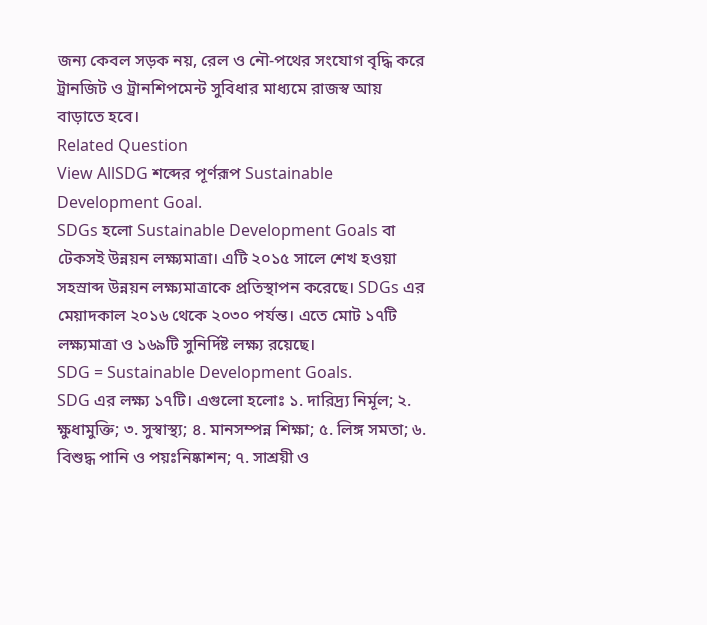জন্য কেবল সড়ক নয়, রেল ও নৌ-পথের সংযোগ বৃদ্ধি করে ট্রানজিট ও ট্রানশিপমেন্ট সুবিধার মাধ্যমে রাজস্ব আয় বাড়াতে হবে।
Related Question
View AllSDG শব্দের পূর্ণরূপ Sustainable Development Goal.
SDGs হলো Sustainable Development Goals বা টেকসই উন্নয়ন লক্ষ্যমাত্রা। এটি ২০১৫ সালে শেখ হওয়া সহস্রাব্দ উন্নয়ন লক্ষ্যমাত্রাকে প্রতিস্থাপন করেছে। SDGs এর মেয়াদকাল ২০১৬ থেকে ২০৩০ পর্যন্ত। এতে মোট ১৭টি লক্ষ্যমাত্রা ও ১৬৯টি সুনির্দিষ্ট লক্ষ্য রয়েছে।
SDG = Sustainable Development Goals.
SDG এর লক্ষ্য ১৭টি। এগুলো হলোঃ ১. দারিদ্র্য নির্মূল; ২. ক্ষুধামুক্তি; ৩. সুস্বাস্থ্য; ৪. মানসম্পন্ন শিক্ষা; ৫. লিঙ্গ সমতা; ৬. বিশুদ্ধ পানি ও পয়ঃনিষ্কাশন; ৭. সাশ্রয়ী ও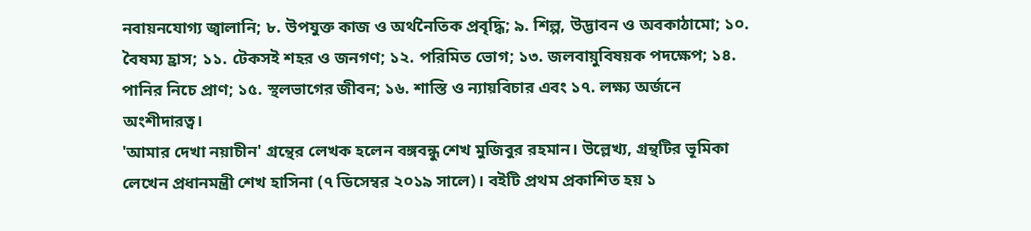নবায়নযোগ্য জ্বালানি; ৮. উপযুক্ত কাজ ও অর্থনৈতিক প্রবৃদ্ধি; ৯. শিল্প, উদ্ভাবন ও অবকাঠামো; ১০. বৈষম্য হ্রাস; ১১. টেকসই শহর ও জনগণ; ১২. পরিমিত ভোগ; ১৩. জলবায়ুবিষয়ক পদক্ষেপ; ১৪. পানির নিচে প্রাণ; ১৫. স্থলভাগের জীবন; ১৬. শাস্তি ও ন্যায়বিচার এবং ১৭. লক্ষ্য অর্জনে অংশীদারত্ব।
'আমার দেখা নয়াচীন' গ্রন্থের লেখক হলেন বঙ্গবন্ধু শেখ মুজিবুর রহমান। উল্লেখ্য, গ্রন্থটির ভূমিকা লেখেন প্রধানমন্ত্রী শেখ হাসিনা (৭ ডিসেম্বর ২০১৯ সালে)। বইটি প্রথম প্রকাশিত হয় ১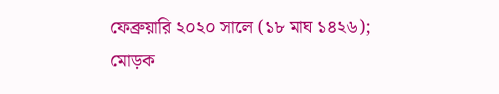ফেব্রুয়ারি ২০২০ সালে (১৮ মাঘ ১৪২৬); মোড়ক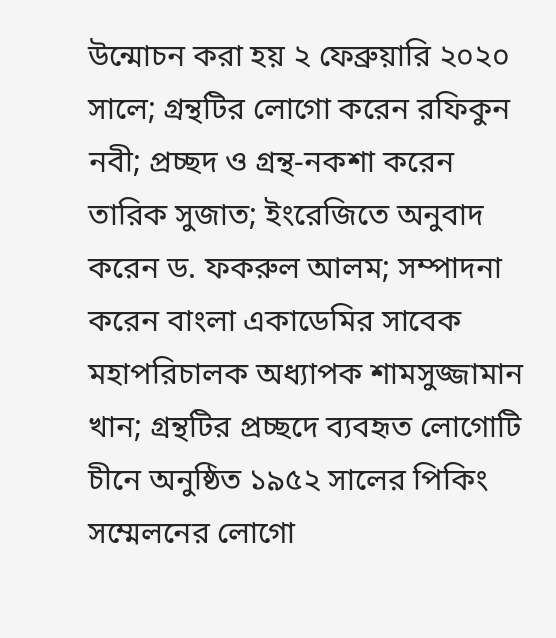উন্মোচন করা হয় ২ ফেব্রুয়ারি ২০২০ সালে; গ্রন্থটির লোগো করেন রফিকুন নবী; প্রচ্ছদ ও গ্রন্থ-নকশা করেন তারিক সুজাত; ইংরেজিতে অনুবাদ করেন ড. ফকরুল আলম; সম্পাদনা করেন বাংলা একাডেমির সাবেক মহাপরিচালক অধ্যাপক শামসুজ্জামান খান; গ্রন্থটির প্রচ্ছদে ব্যবহৃত লোগোটি চীনে অনুষ্ঠিত ১৯৫২ সালের পিকিং সম্মেলনের লোগো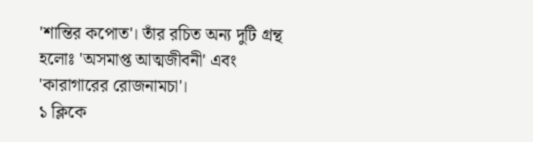'শান্তির কপোত'। তাঁর রচিত অন্য দুটি গ্রন্থ হলোঃ 'অসমাপ্ত আত্মজীবনী' এবং 'কারাগারের রোজনামচা'।
১ ক্লিকে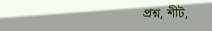প্রশ্ন, শীট,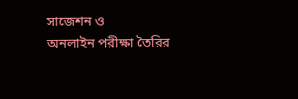সাজেশন ও
অনলাইন পরীক্ষা তৈরির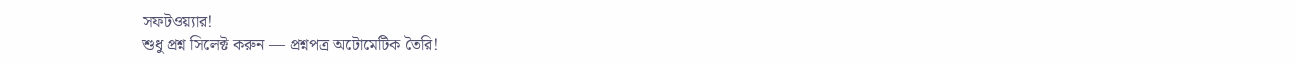সফটওয়্যার!
শুধু প্রশ্ন সিলেক্ট করুন — প্রশ্নপত্র অটোমেটিক তৈরি!